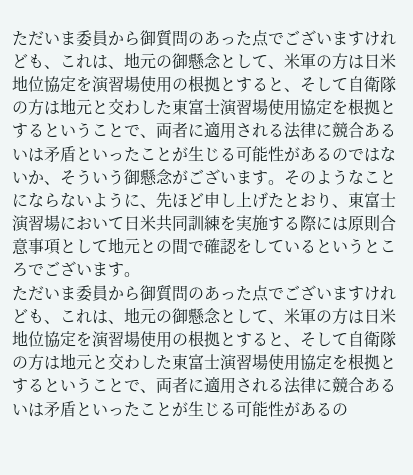ただいま委員から御質問のあった点でございますけれども、これは、地元の御懸念として、米軍の方は日米地位協定を演習場使用の根拠とすると、そして自衛隊の方は地元と交わした東富士演習場使用協定を根拠とするということで、両者に適用される法律に競合あるいは矛盾といったことが生じる可能性があるのではないか、そういう御懸念がございます。そのようなことにならないように、先ほど申し上げたとおり、東富士演習場において日米共同訓練を実施する際には原則合意事項として地元との間で確認をしているというところでございます。
ただいま委員から御質問のあった点でございますけれども、これは、地元の御懸念として、米軍の方は日米地位協定を演習場使用の根拠とすると、そして自衛隊の方は地元と交わした東富士演習場使用協定を根拠とするということで、両者に適用される法律に競合あるいは矛盾といったことが生じる可能性があるの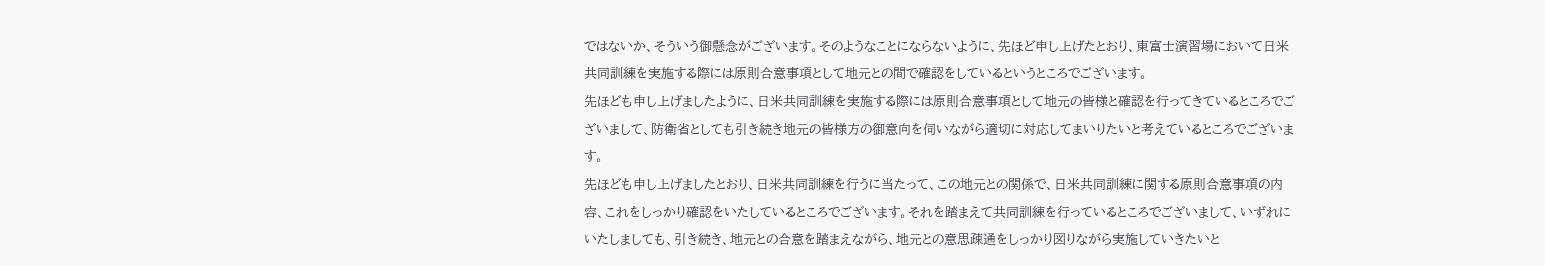ではないか、そういう御懸念がございます。そのようなことにならないように、先ほど申し上げたとおり、東富士演習場において日米共同訓練を実施する際には原則合意事項として地元との間で確認をしているというところでございます。
先ほども申し上げましたように、日米共同訓練を実施する際には原則合意事項として地元の皆様と確認を行ってきているところでございまして、防衛省としても引き続き地元の皆様方の御意向を伺いながら適切に対応してまいりたいと考えているところでございます。
先ほども申し上げましたとおり、日米共同訓練を行うに当たって、この地元との関係で、日米共同訓練に関する原則合意事項の内容、これをしっかり確認をいたしているところでございます。それを踏まえて共同訓練を行っているところでございまして、いずれにいたしましても、引き続き、地元との合意を踏まえながら、地元との意思疎通をしっかり図りながら実施していきたいと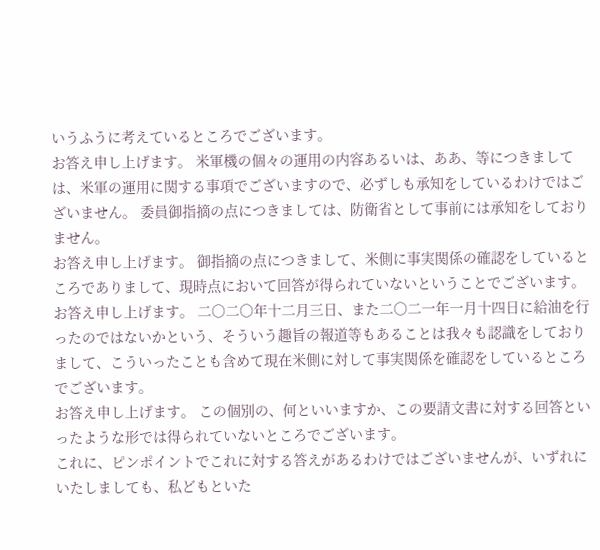いうふうに考えているところでございます。
お答え申し上げます。 米軍機の個々の運用の内容あるいは、ああ、等につきましては、米軍の運用に関する事項でございますので、必ずしも承知をしているわけではございません。 委員御指摘の点につきましては、防衛省として事前には承知をしておりません。
お答え申し上げます。 御指摘の点につきまして、米側に事実関係の確認をしているところでありまして、現時点において回答が得られていないということでございます。
お答え申し上げます。 二〇二〇年十二月三日、また二〇二一年一月十四日に給油を行ったのではないかという、そういう趣旨の報道等もあることは我々も認識をしておりまして、こういったことも含めて現在米側に対して事実関係を確認をしているところでございます。
お答え申し上げます。 この個別の、何といいますか、この要請文書に対する回答といったような形では得られていないところでございます。
これに、ピンポイントでこれに対する答えがあるわけではございませんが、いずれにいたしましても、私どもといた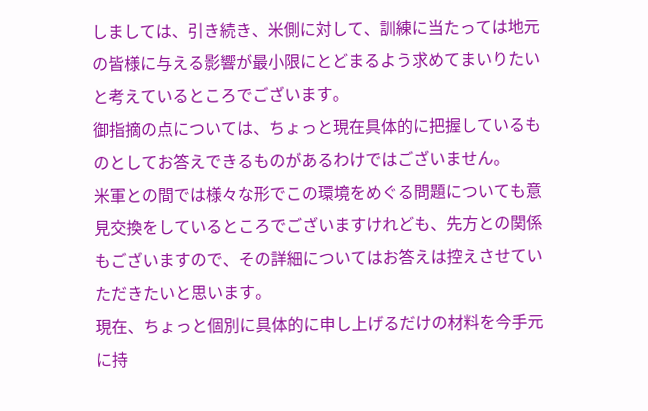しましては、引き続き、米側に対して、訓練に当たっては地元の皆様に与える影響が最小限にとどまるよう求めてまいりたいと考えているところでございます。
御指摘の点については、ちょっと現在具体的に把握しているものとしてお答えできるものがあるわけではございません。
米軍との間では様々な形でこの環境をめぐる問題についても意見交換をしているところでございますけれども、先方との関係もございますので、その詳細についてはお答えは控えさせていただきたいと思います。
現在、ちょっと個別に具体的に申し上げるだけの材料を今手元に持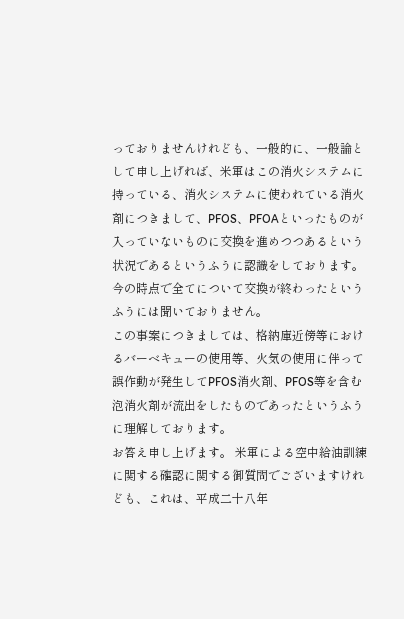っておりませんけれども、一般的に、一般論として申し上げれば、米軍はこの消火システムに持っている、消火システムに使われている消火剤につきまして、PFOS、PFOAといったものが入っていないものに交換を進めつつあるという状況であるというふうに認識をしております。
今の時点で全てについて交換が終わったというふうには聞いておりません。
この事案につきましては、格納庫近傍等におけるバーベキューの使用等、火気の使用に伴って誤作動が発生してPFOS消火剤、PFOS等を含む泡消火剤が流出をしたものであったというふうに理解しております。
お答え申し上げます。 米軍による空中給油訓練に関する確認に関する御質問でございますけれども、これは、平成二十八年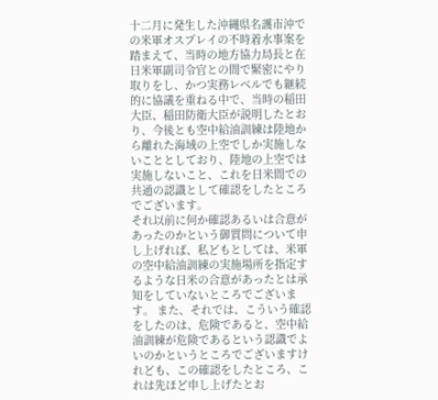十二月に発生した沖縄県名護市沖での米軍オスプレイの不時着水事案を踏まえて、当時の地方協力局長と在日米軍副司令官との間で緊密にやり取りをし、かつ実務レベルでも継続的に協議を重ねる中で、当時の稲田大臣、稲田防衛大臣が説明したとおり、今後とも空中給油訓練は陸地から離れた海域の上空でしか実施しないこととしており、陸地の上空では実施しないこと、これを日米間での共通の認識として確認をしたところでございます。
それ以前に何か確認あるいは合意があったのかという御質問について申し上げれば、私どもとしては、米軍の空中給油訓練の実施場所を指定するような日米の合意があったとは承知をしていないところでございます。 また、それでは、こういう確認をしたのは、危険であると、空中給油訓練が危険であるという認識でよいのかというところでございますけれども、この確認をしたところ、これは先ほど申し上げたとお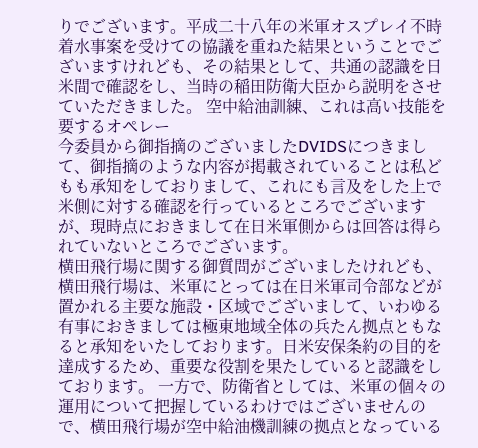りでございます。平成二十八年の米軍オスプレイ不時着水事案を受けての協議を重ねた結果ということでございますけれども、その結果として、共通の認識を日米間で確認をし、当時の稲田防衛大臣から説明をさせていただきました。 空中給油訓練、これは高い技能を要するオペレー
今委員から御指摘のございましたDVIDSにつきまして、御指摘のような内容が掲載されていることは私どもも承知をしておりまして、これにも言及をした上で米側に対する確認を行っているところでございますが、現時点におきまして在日米軍側からは回答は得られていないところでございます。
横田飛行場に関する御質問がございましたけれども、横田飛行場は、米軍にとっては在日米軍司令部などが置かれる主要な施設・区域でございまして、いわゆる有事におきましては極東地域全体の兵たん拠点ともなると承知をいたしております。日米安保条約の目的を達成するため、重要な役割を果たしていると認識をしております。 一方で、防衛省としては、米軍の個々の運用について把握しているわけではございませんので、横田飛行場が空中給油機訓練の拠点となっている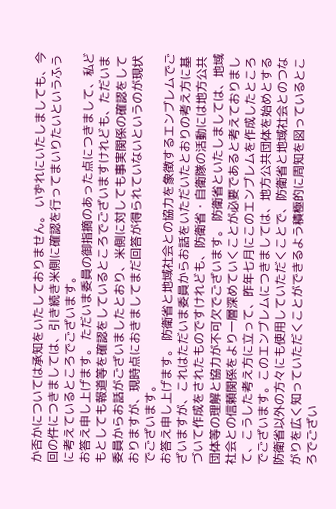か否かについては承知をいたしておりません。 いずれにいたしましても、今回の件につきましては、引き続き米側に確認を行ってまいりたいというふうに考えているところでございます。
お答え申し上げます。 ただいま委員の御指摘のあった点につきまして、私どもとしても報道等を確認をしているところでございますけれども、ただいま委員からお話がございましたとおり、米側に対しても事実関係の確認をしておりますが、現時点におきましてまだ回答が得られていないというのが現状でございます。
お答え申し上げます。 防衛省と地域社会との協力を象徴するエンブレムでございますが、これはただいま委員からお話をいただいたとおりの考え方に基づいて作成をされたものですけれども、防衛省・自衛隊の活動には地方公共団体等の理解と協力が不可欠でございます。 防衛省といたしましては、地域社会との信頼関係をより一層深めていくことが必要であると考えておりまして、こうした考え方に立って、昨年七月にこのエンブレムを作成したところでございます。このエンブレムにつきましては、地方公共団体を始めとする防衛省以外の方々にも使用していただくことで、防衛省と地域社会とのつながりを広く知っていただくことができるよう積極的に周知を図っているところでござい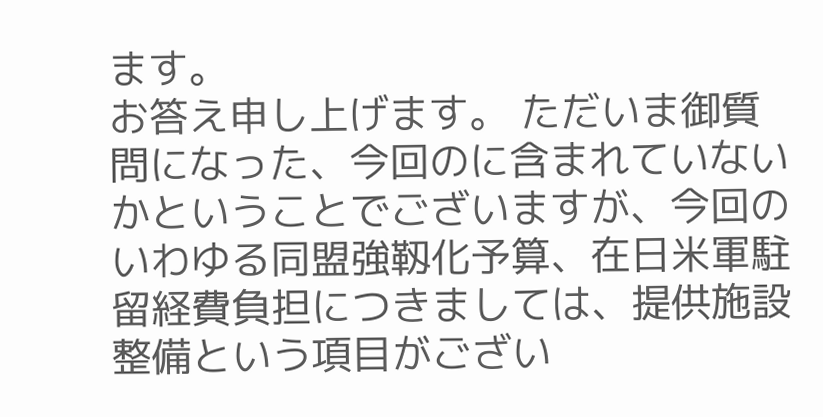ます。
お答え申し上げます。 ただいま御質問になった、今回のに含まれていないかということでございますが、今回のいわゆる同盟強靱化予算、在日米軍駐留経費負担につきましては、提供施設整備という項目がござい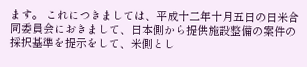ます。 これにつきましては、平成十二年十月五日の日米合同委員会におきまして、日本側から提供施設整備の案件の採択基準を提示をして、米側とし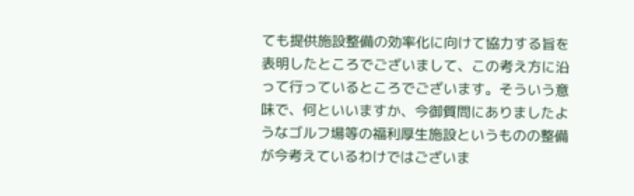ても提供施設整備の効率化に向けて協力する旨を表明したところでございまして、この考え方に沿って行っているところでございます。そういう意味で、何といいますか、今御質問にありましたようなゴルフ場等の福利厚生施設というものの整備が今考えているわけではございま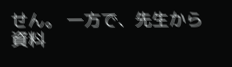せん。 一方で、先生から資料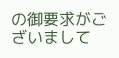の御要求がございまして